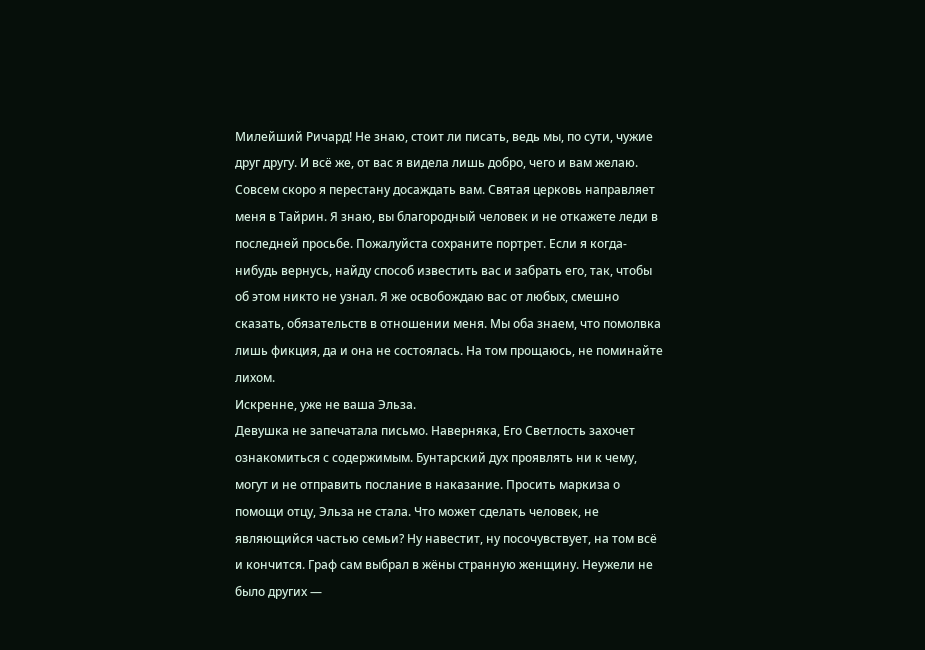Милейший Ричард! Не знаю, стоит ли писать, ведь мы, по сути, чужие друг другу. И всё же, от вас я видела лишь добро, чего и вам желаю. Совсем скоро я перестану досаждать вам. Святая церковь направляет меня в Тайрин. Я знаю, вы благородный человек и не откажете леди в последней просьбе. Пожалуйста сохраните портрет. Если я когда-нибудь вернусь, найду способ известить вас и забрать его, так, чтобы об этом никто не узнал. Я же освобождаю вас от любых, смешно сказать, обязательств в отношении меня. Мы оба знаем, что помолвка лишь фикция, да и она не состоялась. На том прощаюсь, не поминайте лихом.
Искренне, уже не ваша Эльза.
Девушка не запечатала письмо. Наверняка, Его Светлость захочет ознакомиться с содержимым. Бунтарский дух проявлять ни к чему, могут и не отправить послание в наказание. Просить маркиза о помощи отцу, Эльза не стала. Что может сделать человек, не являющийся частью семьи? Ну навестит, ну посочувствует, на том всё и кончится. Граф сам выбрал в жёны странную женщину. Неужели не было других —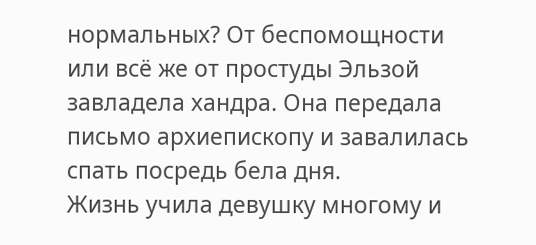нормальных? От беспомощности или всё же от простуды Эльзой завладела хандра. Она передала письмо архиепископу и завалилась спать посредь бела дня.
Жизнь учила девушку многому и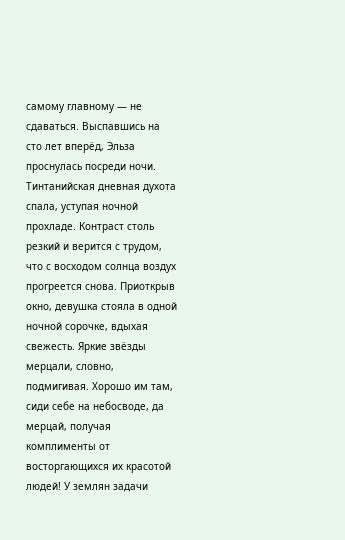самому главному — не сдаваться. Выспавшись на сто лет вперёд, Эльза проснулась посреди ночи. Тинтанийская дневная духота спала, уступая ночной прохладе. Контраст столь резкий и верится с трудом, что с восходом солнца воздух прогреется снова. Приоткрыв окно, девушка стояла в одной ночной сорочке, вдыхая свежесть. Яркие звёзды мерцали, словно, подмигивая. Хорошо им там, сиди себе на небосводе, да мерцай, получая комплименты от восторгающихся их красотой людей! У землян задачи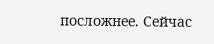посложнее. Сейчас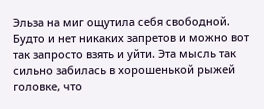Эльза на миг ощутила себя свободной. Будто и нет никаких запретов и можно вот так запросто взять и уйти. Эта мысль так сильно забилась в хорошенькой рыжей головке, что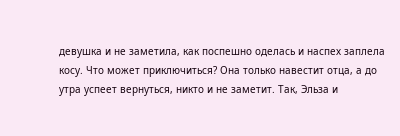девушка и не заметила, как поспешно оделась и наспех заплела косу. Что может приключиться? Она только навестит отца, а до утра успеет вернуться, никто и не заметит. Так, Эльза и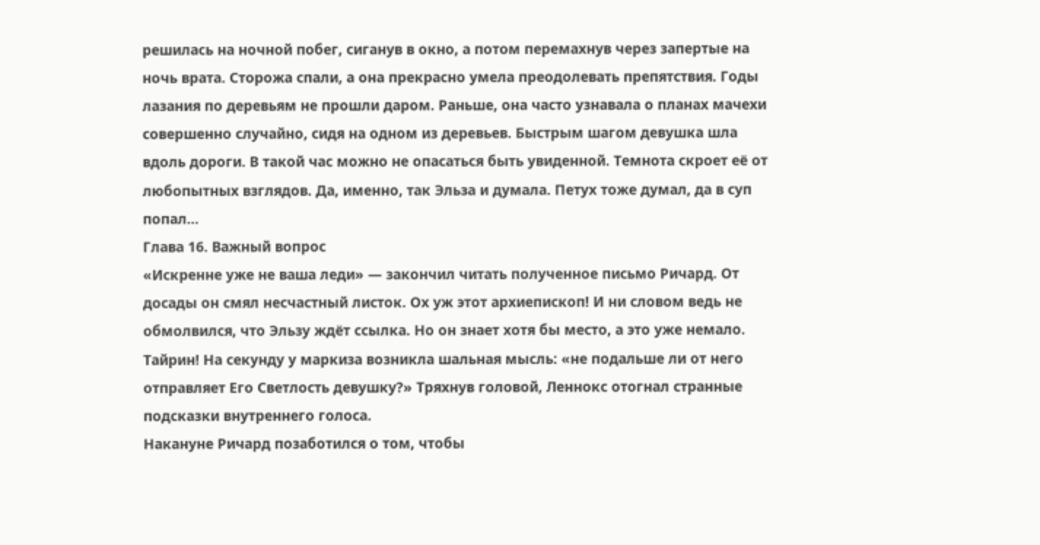решилась на ночной побег, сиганув в окно, а потом перемахнув через запертые на ночь врата. Сторожа спали, а она прекрасно умела преодолевать препятствия. Годы лазания по деревьям не прошли даром. Раньше, она часто узнавала о планах мачехи совершенно случайно, сидя на одном из деревьев. Быстрым шагом девушка шла вдоль дороги. В такой час можно не опасаться быть увиденной. Темнота скроет её от любопытных взглядов. Да, именно, так Эльза и думала. Петух тоже думал, да в суп попал…
Глава 16. Важный вопрос
«Искренне уже не ваша леди» — закончил читать полученное письмо Ричард. От досады он смял несчастный листок. Ох уж этот архиепископ! И ни словом ведь не обмолвился, что Эльзу ждёт ссылка. Но он знает хотя бы место, а это уже немало. Тайрин! На секунду у маркиза возникла шальная мысль: «не подальше ли от него отправляет Его Светлость девушку?» Тряхнув головой, Леннокс отогнал странные подсказки внутреннего голоса.
Накануне Ричард позаботился о том, чтобы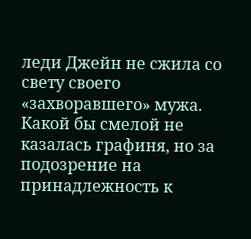леди Джейн не сжила со свету своего «захворавшего» мужа. Какой бы смелой не казалась графиня, но за подозрение на принадлежность к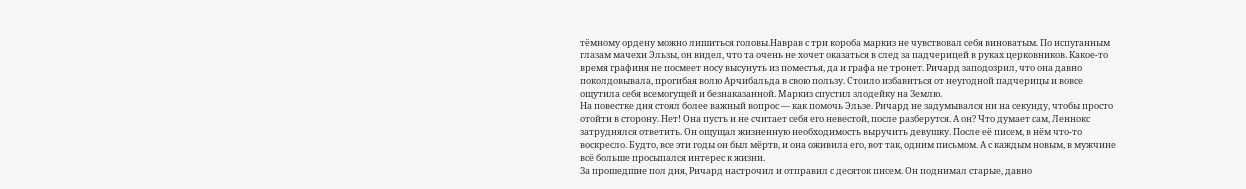тёмному ордену можно лишиться головы.Наврав с три короба маркиз не чувствовал себя виноватым. По испуганным глазам мачехи Эльзы, он видел, что та очень не хочет оказаться в след за падчерицей в руках церковников. Какое-то время графиня не посмеет носу высунуть из поместья, да и графа не тронет. Ричард заподозрил, что она давно поколдовывала, прогибая волю Арчибальда в свою пользу. Стоило избавиться от неугодной падчерицы и вовсе ощутила себя всемогущей и безнаказанной. Маркиз спустил злодейку на Землю.
На повестке дня стоял более важный вопрос — как помочь Эльзе. Ричард не задумывался ни на секунду, чтобы просто отойти в сторону. Нет! Она пусть и не считает себя его невестой, после разберутся. А он? Что думает сам, Леннокс затруднялся ответить. Он ощущал жизненную необходимость выручить девушку. После её писем, в нём что-то воскресло. Будто, все эти годы он был мёртв, и она оживила его, вот так, одним письмом. А с каждым новым, в мужчине всё больше просыпался интерес к жизни.
За прошедшие пол дня, Ричард настрочил и отправил с десяток писем. Он поднимал старые, давно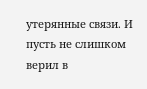утерянные связи. И пусть не слишком верил в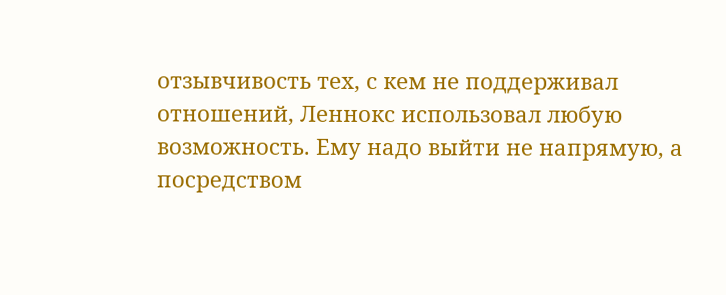отзывчивость тех, с кем не поддерживал отношений, Леннокс использовал любую возможность. Ему надо выйти не напрямую, а посредством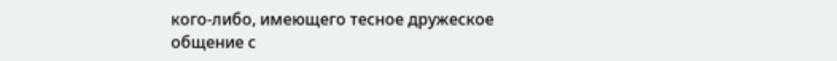кого-либо, имеющего тесное дружеское общение с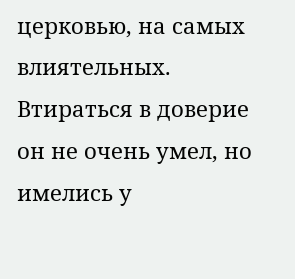церковью, на самых влиятельных. Втираться в доверие он не очень умел, но имелись у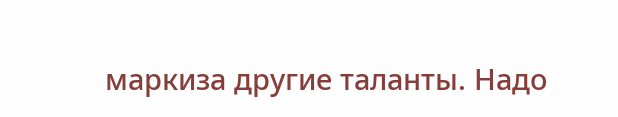маркиза другие таланты. Надо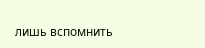лишь вспомнить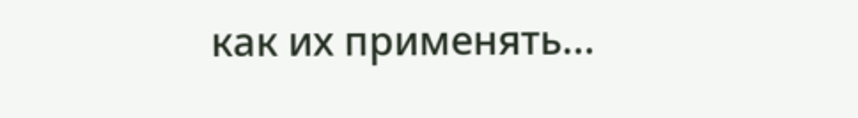как их применять...